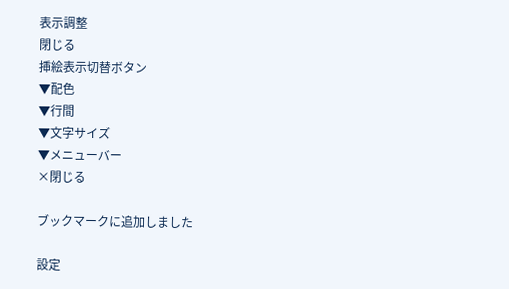表示調整
閉じる
挿絵表示切替ボタン
▼配色
▼行間
▼文字サイズ
▼メニューバー
×閉じる

ブックマークに追加しました

設定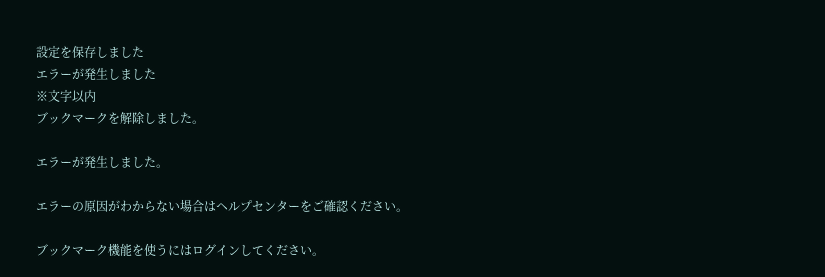設定を保存しました
エラーが発生しました
※文字以内
ブックマークを解除しました。

エラーが発生しました。

エラーの原因がわからない場合はヘルプセンターをご確認ください。

ブックマーク機能を使うにはログインしてください。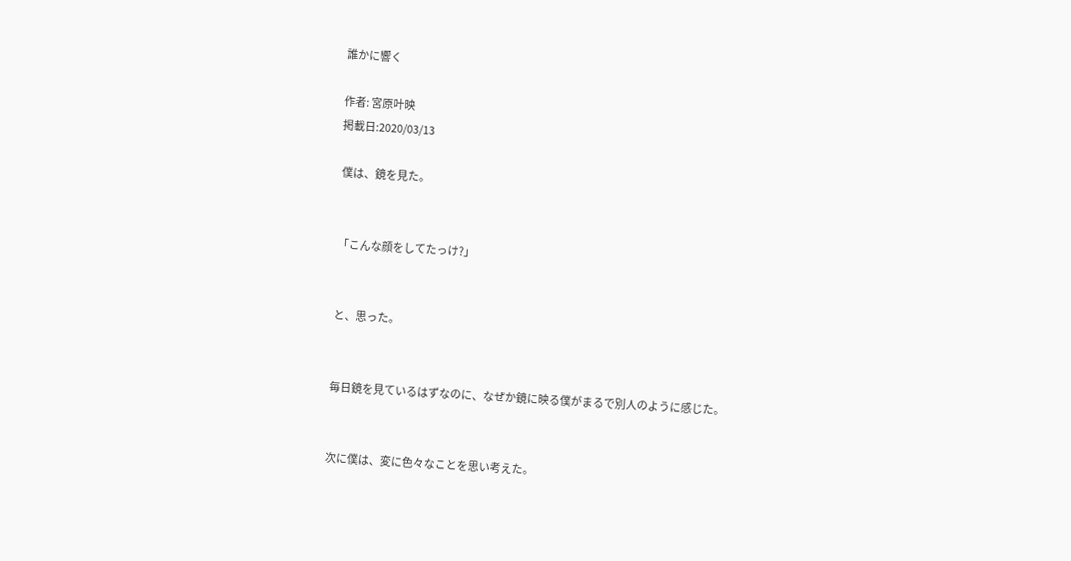誰かに響く

作者: 宮原叶映
掲載日:2020/03/13

 僕は、鏡を見た。


 「こんな顔をしてたっけ?」


 と、思った。


 毎日鏡を見ているはずなのに、なぜか鏡に映る僕がまるで別人のように感じた。


 次に僕は、変に色々なことを思い考えた。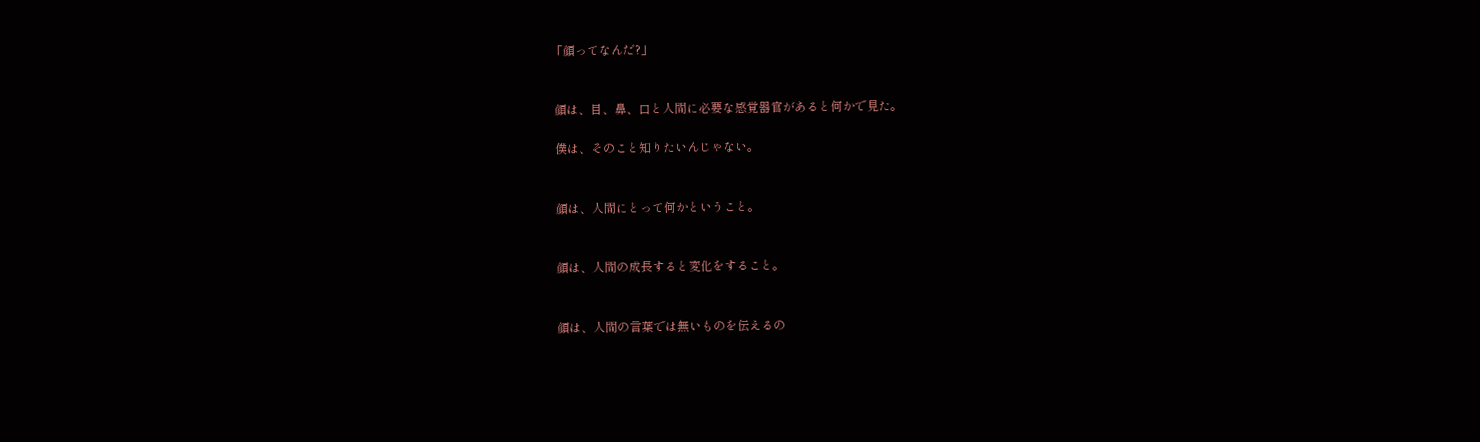「顔ってなんだ?」


 顔は、目、鼻、口と人間に必要な感覚器官があると何かで見た。

 僕は、そのこと知りたいんじゃない。


 顔は、人間にとって何かということ。


 顔は、人間の成長すると変化をすること。


 顔は、人間の言葉では無いものを伝えるの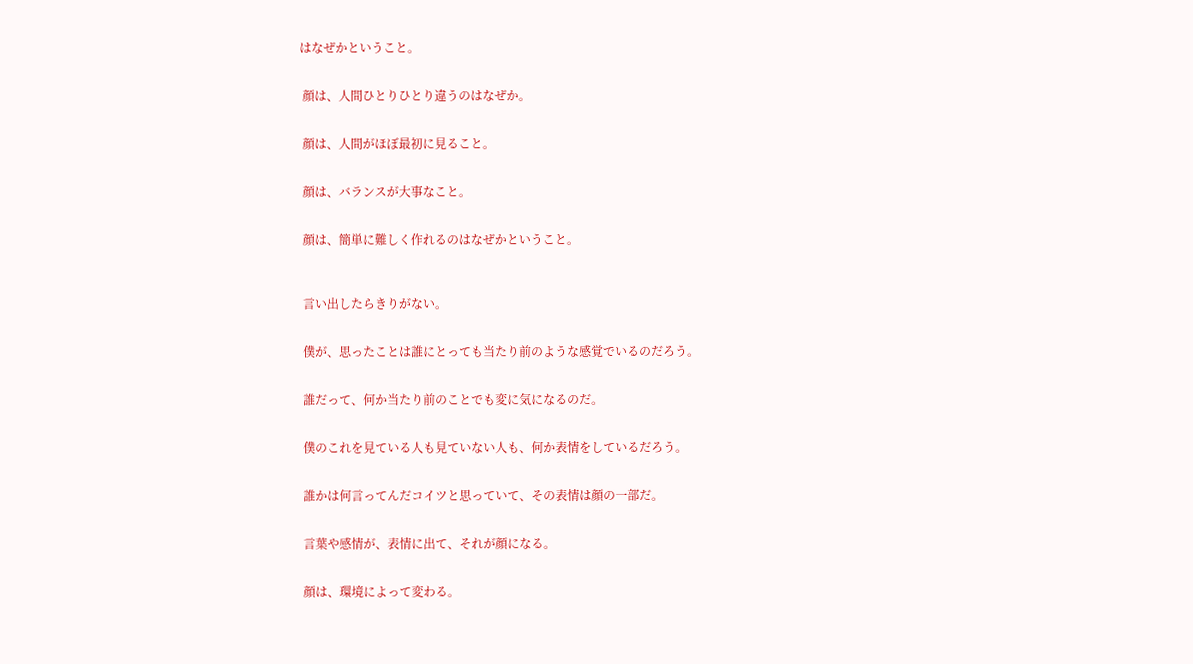はなぜかということ。


 顔は、人間ひとりひとり違うのはなぜか。


 顔は、人間がほぼ最初に見ること。


 顔は、バランスが大事なこと。


 顔は、簡単に難しく作れるのはなぜかということ。



 言い出したらきりがない。


 僕が、思ったことは誰にとっても当たり前のような感覚でいるのだろう。


 誰だって、何か当たり前のことでも変に気になるのだ。


 僕のこれを見ている人も見ていない人も、何か表情をしているだろう。


 誰かは何言ってんだコイツと思っていて、その表情は顔の一部だ。


 言葉や感情が、表情に出て、それが顔になる。


 顔は、環境によって変わる。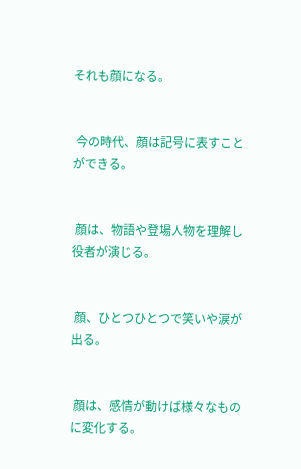それも顔になる。


 今の時代、顔は記号に表すことができる。


 顔は、物語や登場人物を理解し役者が演じる。


 顔、ひとつひとつで笑いや涙が出る。


 顔は、感情が動けば様々なものに変化する。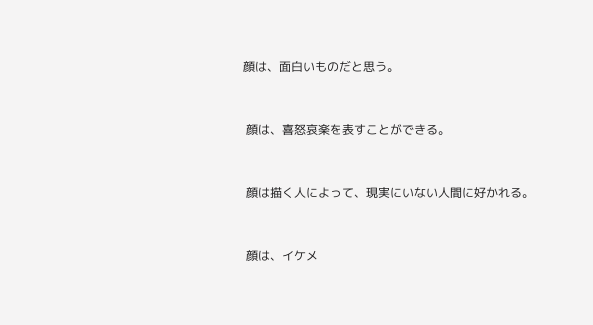顔は、面白いものだと思う。


 顔は、喜怒哀楽を表すことができる。


 顔は描く人によって、現実にいない人間に好かれる。


 顔は、イケメ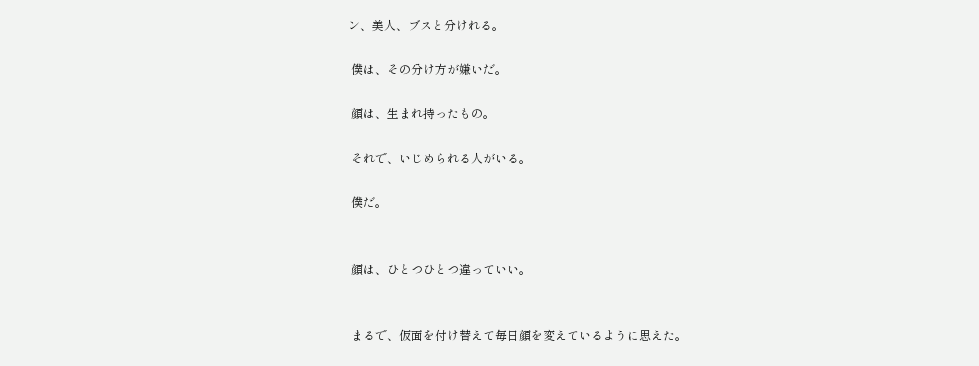ン、美人、ブスと分けれる。

 僕は、その分け方が嫌いだ。

 顔は、生まれ持ったもの。

 それで、いじめられる人がいる。

 僕だ。


 顔は、ひとつひとつ違っていい。


 まるで、仮面を付け替えて毎日顔を変えているように思えた。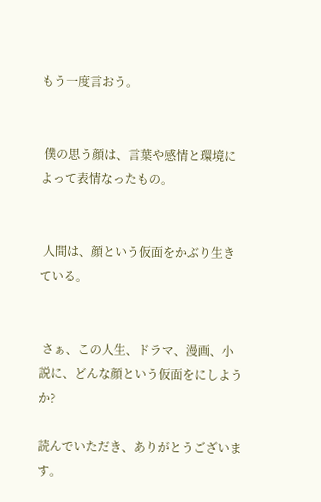もう一度言おう。


 僕の思う顔は、言葉や感情と環境によって表情なったもの。


 人間は、顔という仮面をかぶり生きている。


 さぁ、この人生、ドラマ、漫画、小説に、どんな顔という仮面をにしようか?

読んでいただき、ありがとうございます。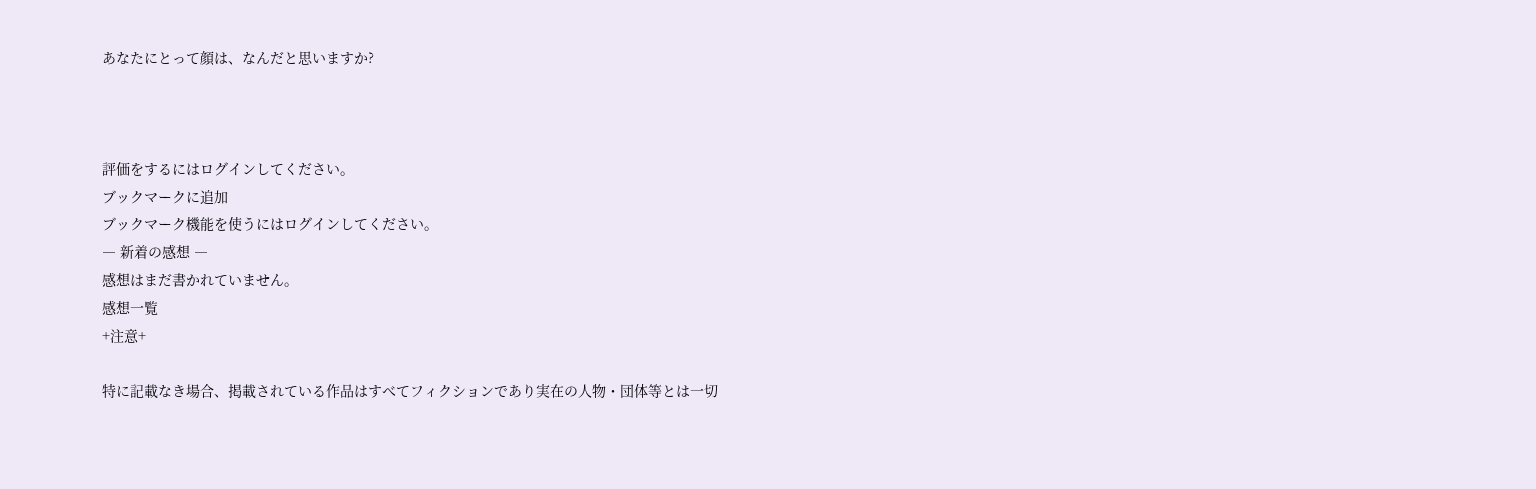あなたにとって顔は、なんだと思いますか?



評価をするにはログインしてください。
ブックマークに追加
ブックマーク機能を使うにはログインしてください。
― 新着の感想 ―
感想はまだ書かれていません。
感想一覧
+注意+

特に記載なき場合、掲載されている作品はすべてフィクションであり実在の人物・団体等とは一切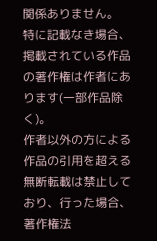関係ありません。
特に記載なき場合、掲載されている作品の著作権は作者にあります(一部作品除く)。
作者以外の方による作品の引用を超える無断転載は禁止しており、行った場合、著作権法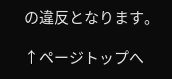の違反となります。

↑ページトップへ